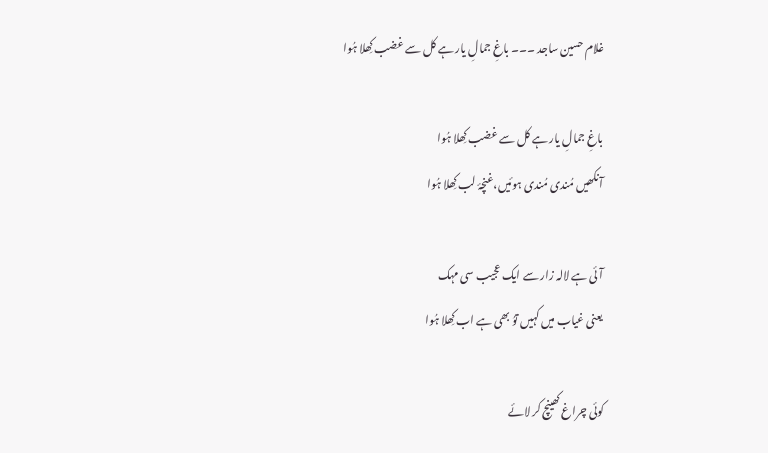غلام حسین ساجد ۔۔۔ باغِ جمالِ یار ہے کل سے غضب کِھلا ہُوا

باغِ جمالِ یار ہے کل سے غضب کِھلا ہُوا
آنکھیں مُندی مُندی ہوئیں،غنچۂ لب کِھلا ہُوا

آئی ہے لالہ زار سے ایک عجیب سی مہک
یعنی غیاب میں کہیں توُ بھی ہے اب کِھلا ہُوا

کوئی چراغ کھینچ کر لائے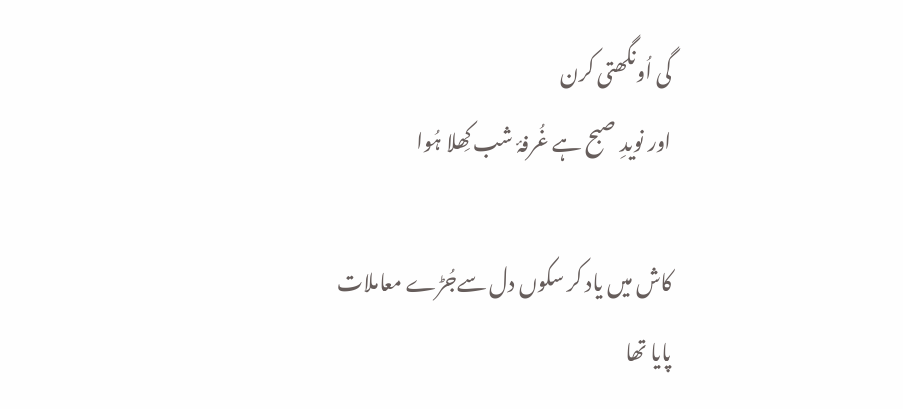گی اُونگھتی کرن
اور نویدِ صبح ہے غُرفۂ شب کِھلا ہُوا

کاش میں یاد کر سکوں دل سےجُڑے معاملات
پایا تھا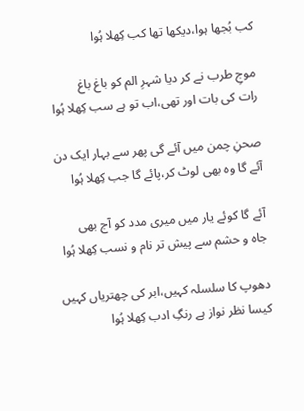کب بُجھا ہوا،دیکھا تھا کب کِھلا ہُوا

موجِ طرب نے کر دیا شہرِ الم کو باغ باغ
رات کی بات اور تھی،اب تو ہے سب کِھلا ہُوا

صحنِ چمن میں آئے گی پھر سے بہار ایک دن
آئے گا وہ بھی لوٹ کر،پائے گا جب کِھلا ہُوا

آئے گا کوئے یار میں میری مدد کو آج بھی
جاہ و حشم سے پیش تر نام و نسب کِھلا ہُوا

دھوپ کا سلسلہ کہیں،ابر کی چھتریاں کہیں
کیسا نظر نواز ہے رنگِ ادب کِھلا ہُوا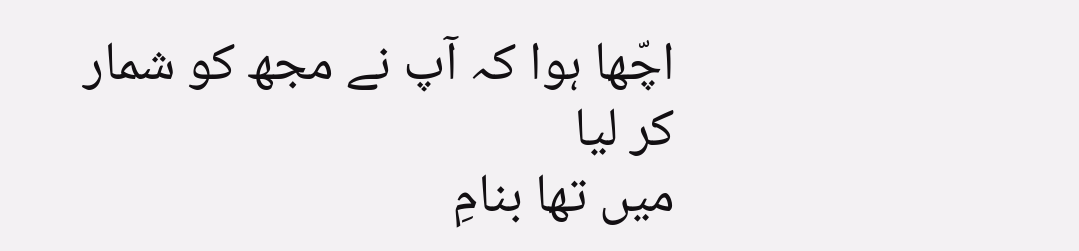اچّھا ہوا کہ آپ نے مجھ کو شمار کر لیا
میں تھا بنامِ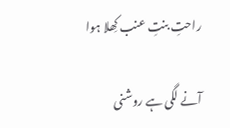راحتِ بنتِ عنب کِھلا ہوا

آنے لگی ہے روشنی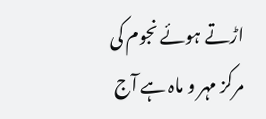اڑتے ہوئے نجوم کی
مرکز مہر و ماہ ہے آج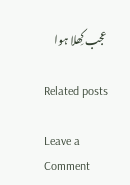عجب کِھلا ہوا

Related posts

Leave a Comment